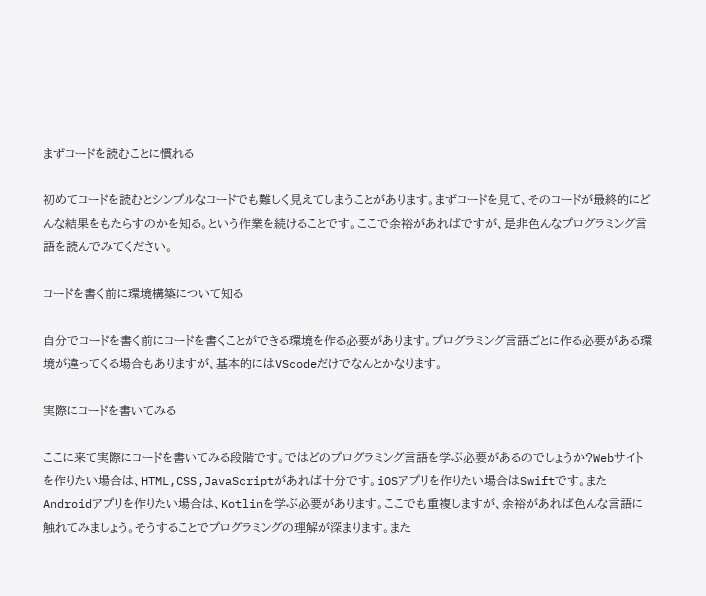まずコードを読むことに慣れる

初めてコードを読むとシンプルなコードでも難しく見えてしまうことがあります。まずコードを見て、そのコードが最終的にどんな結果をもたらすのかを知る。という作業を続けることです。ここで余裕があればですが、是非色んなプログラミング言語を読んでみてください。

コードを書く前に環境構築について知る

自分でコードを書く前にコードを書くことができる環境を作る必要があります。プログラミング言語ごとに作る必要がある環境が違ってくる場合もありますが、基本的にはVScodeだけでなんとかなります。

実際にコードを書いてみる

ここに来て実際にコードを書いてみる段階です。ではどのプログラミング言語を学ぶ必要があるのでしょうか?Webサイトを作りたい場合は、HTML,CSS,JavaScriptがあれば十分です。iOSアプリを作りたい場合はSwiftです。またAndroidアプリを作りたい場合は、Kotlinを学ぶ必要があります。ここでも重複しますが、余裕があれば色んな言語に触れてみましょう。そうすることでプログラミングの理解が深まります。また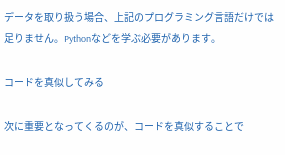データを取り扱う場合、上記のプログラミング言語だけでは足りません。Pythonなどを学ぶ必要があります。

コードを真似してみる

次に重要となってくるのが、コードを真似することで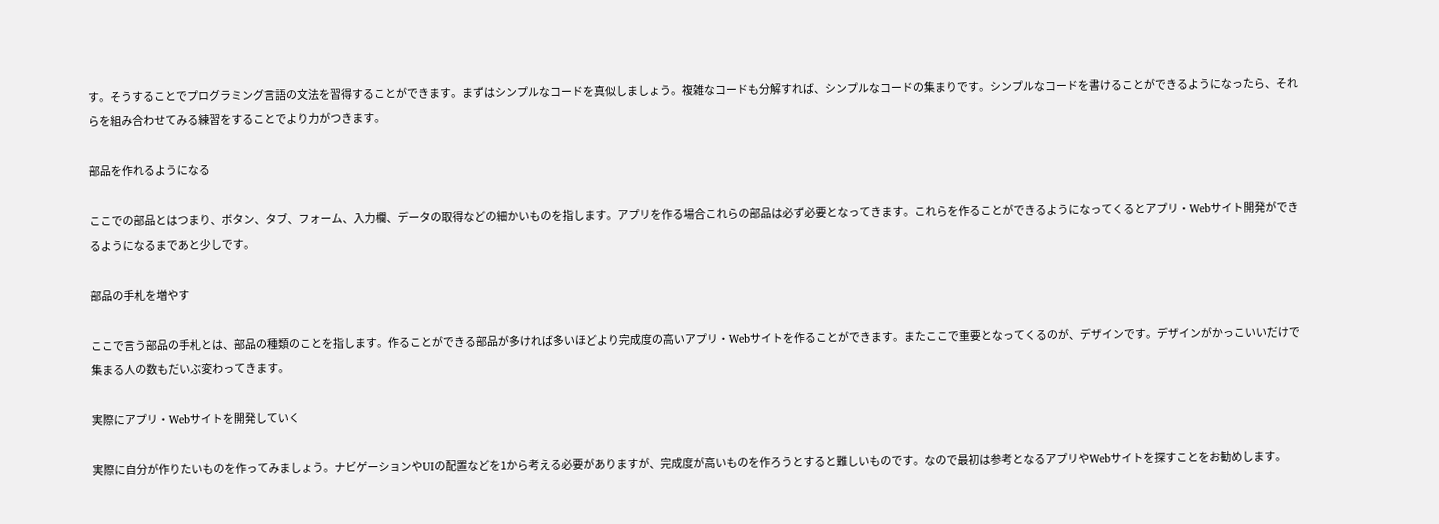す。そうすることでプログラミング言語の文法を習得することができます。まずはシンプルなコードを真似しましょう。複雑なコードも分解すれば、シンプルなコードの集まりです。シンプルなコードを書けることができるようになったら、それらを組み合わせてみる練習をすることでより力がつきます。

部品を作れるようになる

ここでの部品とはつまり、ボタン、タブ、フォーム、入力欄、データの取得などの細かいものを指します。アプリを作る場合これらの部品は必ず必要となってきます。これらを作ることができるようになってくるとアプリ・Webサイト開発ができるようになるまであと少しです。

部品の手札を増やす

ここで言う部品の手札とは、部品の種類のことを指します。作ることができる部品が多ければ多いほどより完成度の高いアプリ・Webサイトを作ることができます。またここで重要となってくるのが、デザインです。デザインがかっこいいだけで集まる人の数もだいぶ変わってきます。

実際にアプリ・Webサイトを開発していく

実際に自分が作りたいものを作ってみましょう。ナビゲーションやUIの配置などを1から考える必要がありますが、完成度が高いものを作ろうとすると難しいものです。なので最初は参考となるアプリやWebサイトを探すことをお勧めします。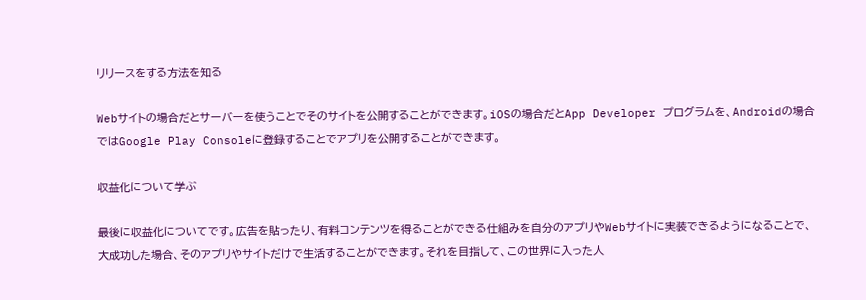リリースをする方法を知る

Webサイトの場合だとサーバーを使うことでそのサイトを公開することができます。iOSの場合だとApp Developer プログラムを、Androidの場合ではGoogle Play Consoleに登録することでアプリを公開することができます。

収益化について学ぶ

最後に収益化についてです。広告を貼ったり、有料コンテンツを得ることができる仕組みを自分のアプリやWebサイトに実装できるようになることで、大成功した場合、そのアプリやサイトだけで生活することができます。それを目指して、この世界に入った人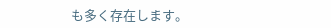も多く存在します。